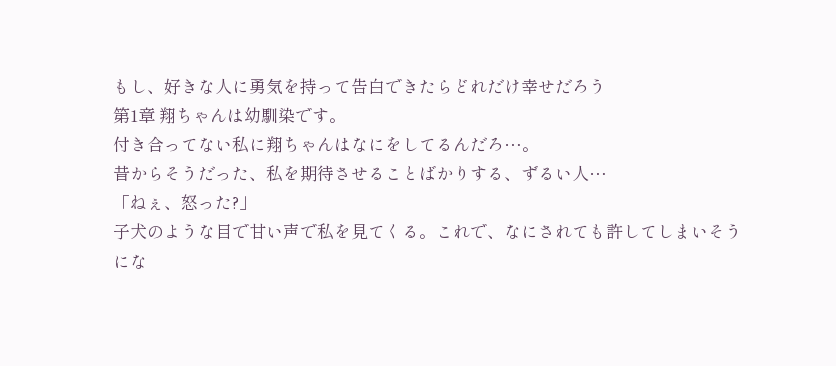もし、好きな人に勇気を持って告白できたらどれだけ幸せだろう
第1章 翔ちゃんは幼馴染です。
付き合ってない私に翔ちゃんはなにをしてるんだろ…。
昔からそうだった、私を期待させることばかりする、ずるい人…
「ねぇ、怒った?」
子犬のような目で甘い声で私を見てくる。これで、なにされても許してしまいそうにな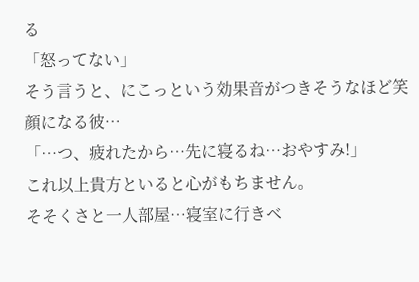る
「怒ってない」
そう言うと、にこっという効果音がつきそうなほど笑顔になる彼…
「…つ、疲れたから…先に寝るね…おやすみ!」
これ以上貴方といると心がもちません。
そそくさと一人部屋…寝室に行きベ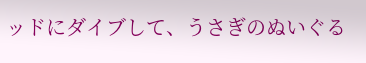ッドにダイブして、うさぎのぬいぐる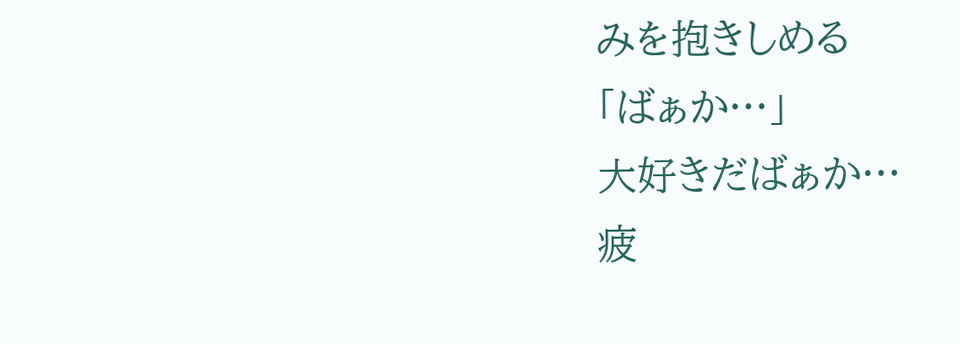みを抱きしめる
「ばぁか…」
大好きだばぁか…
疲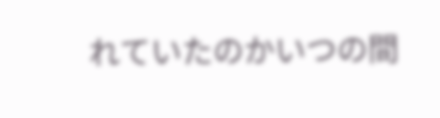れていたのかいつの間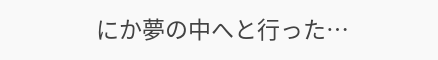にか夢の中へと行った…